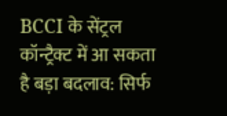BCCI के सेंट्रल कॉन्ट्रैक्ट में आ सकता है बड़ा बदलाव: सिर्फ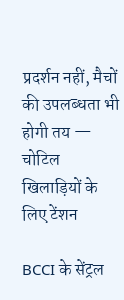प्रदर्शन नहीं, मैचों की उपलब्धता भी होगी तय — चोटिल खिलाड़ियों के लिए टेंशन

BCCI के सेंट्रल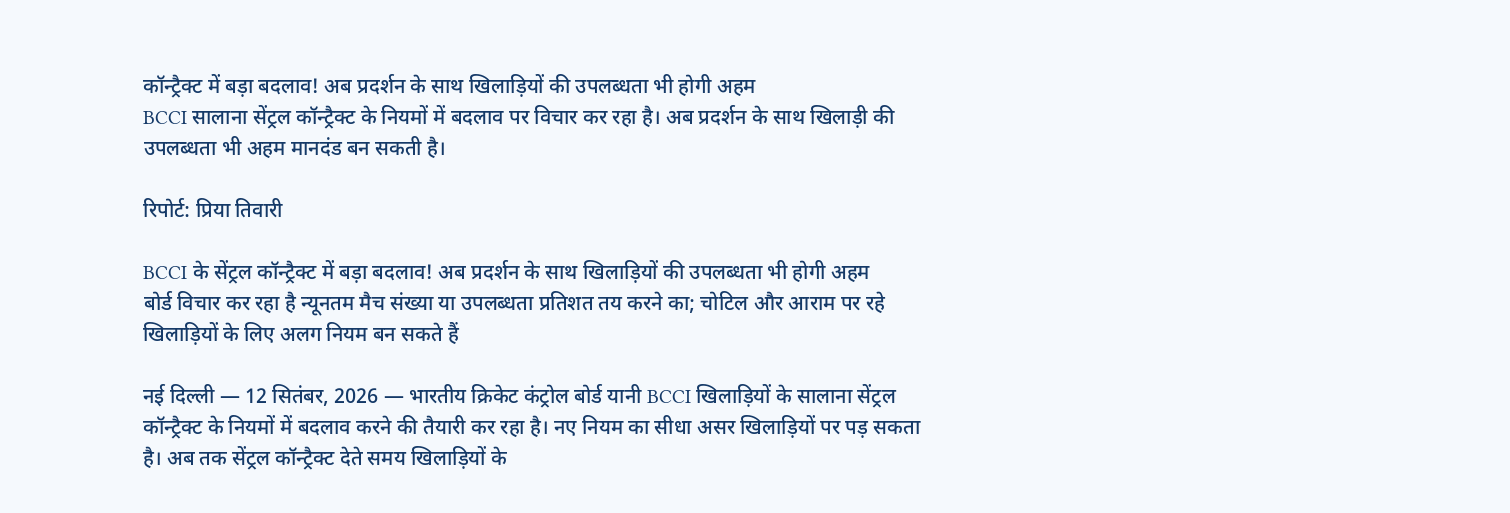कॉन्ट्रैक्ट में बड़ा बदलाव! अब प्रदर्शन के साथ खिलाड़ियों की उपलब्धता भी होगी अहम
BCCI सालाना सेंट्रल कॉन्ट्रैक्ट के नियमों में बदलाव पर विचार कर रहा है। अब प्रदर्शन के साथ खिलाड़ी की उपलब्धता भी अहम मानदंड बन सकती है।

रिपोर्ट: प्रिया तिवारी

BCCI के सेंट्रल कॉन्ट्रैक्ट में बड़ा बदलाव! अब प्रदर्शन के साथ खिलाड़ियों की उपलब्धता भी होगी अहम
बोर्ड विचार कर रहा है न्यूनतम मैच संख्या या उपलब्धता प्रतिशत तय करने का; चोटिल और आराम पर रहे खिलाड़ियों के लिए अलग नियम बन सकते हैं

नई दिल्ली — 12 सितंबर, 2026 — भारतीय क्रिकेट कंट्रोल बोर्ड यानी BCCI खिलाड़ियों के सालाना सेंट्रल कॉन्ट्रैक्ट के नियमों में बदलाव करने की तैयारी कर रहा है। नए नियम का सीधा असर खिलाड़ियों पर पड़ सकता है। अब तक सेंट्रल कॉन्ट्रैक्ट देते समय खिलाड़ियों के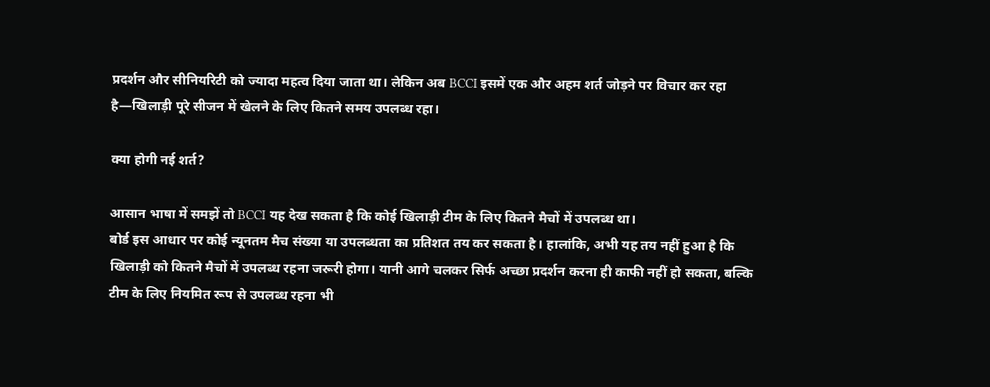प्रदर्शन और सीनियरिटी को ज्यादा महत्व दिया जाता था। लेकिन अब BCCI इसमें एक और अहम शर्त जोड़ने पर विचार कर रहा है—खिलाड़ी पूरे सीजन में खेलने के लिए कितने समय उपलब्ध रहा।

क्या होगी नई शर्त?

आसान भाषा में समझें तो BCCI यह देख सकता है कि कोई खिलाड़ी टीम के लिए कितने मैचों में उपलब्ध था।
बोर्ड इस आधार पर कोई न्यूनतम मैच संख्या या उपलब्धता का प्रतिशत तय कर सकता है। हालांकि, अभी यह तय नहीं हुआ है कि खिलाड़ी को कितने मैचों में उपलब्ध रहना जरूरी होगा। यानी आगे चलकर सिर्फ अच्छा प्रदर्शन करना ही काफी नहीं हो सकता, बल्कि टीम के लिए नियमित रूप से उपलब्ध रहना भी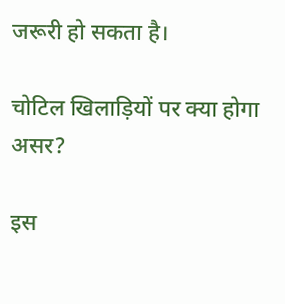जरूरी हो सकता है।

चोटिल खिलाड़ियों पर क्या होगा असर?

इस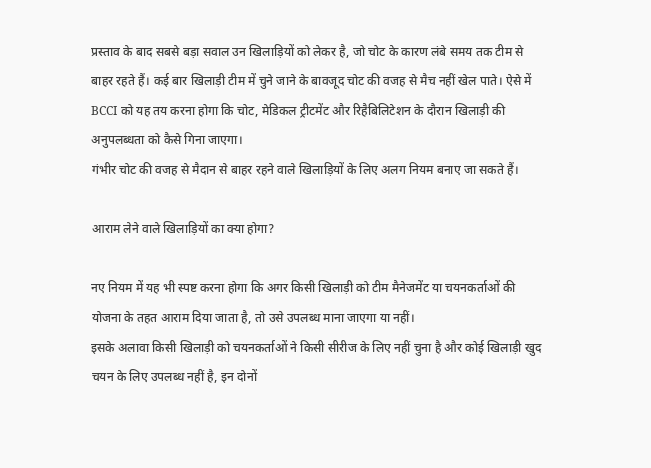प्रस्ताव के बाद सबसे बड़ा सवाल उन खिलाड़ियों को लेकर है, जो चोट के कारण लंबे समय तक टीम से बाहर रहते हैं। कई बार खिलाड़ी टीम में चुने जाने के बावजूद चोट की वजह से मैच नहीं खेल पाते। ऐसे में BCCI को यह तय करना होगा कि चोट, मेडिकल ट्रीटमेंट और रिहैबिलिटेशन के दौरान खिलाड़ी की अनुपलब्धता को कैसे गिना जाएगा।
गंभीर चोट की वजह से मैदान से बाहर रहने वाले खिलाड़ियों के लिए अलग नियम बनाए जा सकते हैं।

आराम लेने वाले खिलाड़ियों का क्या होगा?

नए नियम में यह भी स्पष्ट करना होगा कि अगर किसी खिलाड़ी को टीम मैनेजमेंट या चयनकर्ताओं की योजना के तहत आराम दिया जाता है, तो उसे उपलब्ध माना जाएगा या नहीं।
इसके अलावा किसी खिलाड़ी को चयनकर्ताओं ने किसी सीरीज के लिए नहीं चुना है और कोई खिलाड़ी खुद चयन के लिए उपलब्ध नहीं है, इन दोनों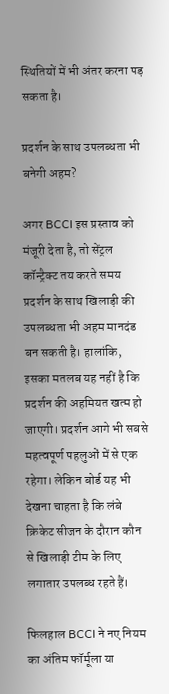स्थितियों में भी अंतर करना पड़ सकता है।

प्रदर्शन के साथ उपलब्धता भी बनेगी अहम?

अगर BCCI इस प्रस्ताव को मंजूरी देता है, तो सेंट्रल कॉन्ट्रैक्ट तय करते समय प्रदर्शन के साथ खिलाड़ी की उपलब्धता भी अहम मानदंड बन सकती है। हालांकि, इसका मतलब यह नहीं है कि प्रदर्शन की अहमियत खत्म हो जाएगी। प्रदर्शन आगे भी सबसे महत्वपूर्ण पहलुओं में से एक रहेगा। लेकिन बोर्ड यह भी देखना चाहता है कि लंबे क्रिकेट सीजन के दौरान कौन से खिलाड़ी टीम के लिए लगातार उपलब्ध रहते हैं।

फिलहाल BCCI ने नए नियम का अंतिम फॉर्मूला या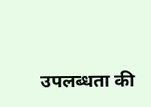उपलब्धता की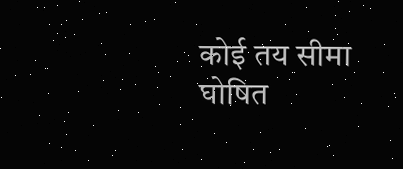कोई तय सीमा घोषित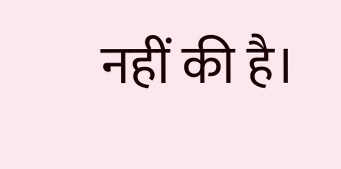नहीं की है।